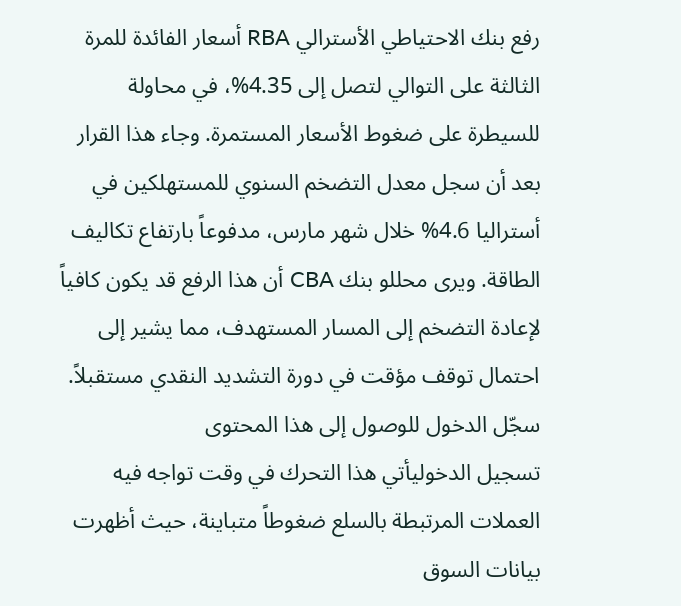رفع بنك الاحتياطي الأسترالي RBA أسعار الفائدة للمرة الثالثة على التوالي لتصل إلى 4.35%، في محاولة للسيطرة على ضغوط الأسعار المستمرة. وجاء هذا القرار بعد أن سجل معدل التضخم السنوي للمستهلكين في أستراليا 4.6% خلال شهر مارس، مدفوعاً بارتفاع تكاليف الطاقة. ويرى محللو بنك CBA أن هذا الرفع قد يكون كافياً لإعادة التضخم إلى المسار المستهدف، مما يشير إلى احتمال توقف مؤقت في دورة التشديد النقدي مستقبلاً.
سجّل الدخول للوصول إلى هذا المحتوى
تسجيل الدخوليأتي هذا التحرك في وقت تواجه فيه العملات المرتبطة بالسلع ضغوطاً متباينة، حيث أظهرت بيانات السوق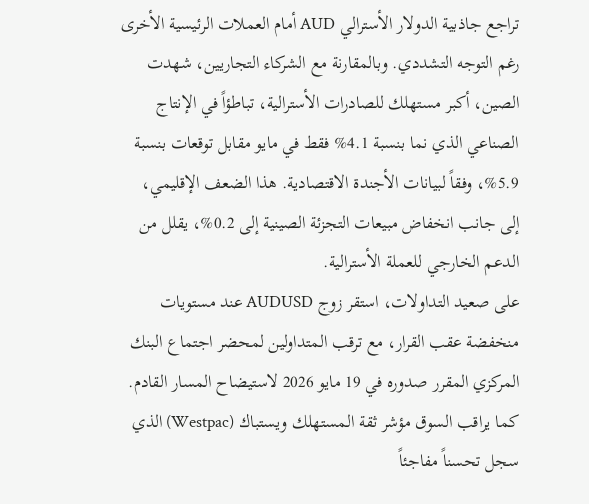تراجع جاذبية الدولار الأسترالي AUD أمام العملات الرئيسية الأخرى رغم التوجه التشددي. وبالمقارنة مع الشركاء التجاريين، شهدت الصين، أكبر مستهلك للصادرات الأسترالية، تباطؤاً في الإنتاج الصناعي الذي نما بنسبة 4.1% فقط في مايو مقابل توقعات بنسبة 5.9%، وفقاً لبيانات الأجندة الاقتصادية. هذا الضعف الإقليمي، إلى جانب انخفاض مبيعات التجزئة الصينية إلى 0.2%، يقلل من الدعم الخارجي للعملة الأسترالية.
على صعيد التداولات، استقر زوج AUDUSD عند مستويات منخفضة عقب القرار، مع ترقب المتداولين لمحضر اجتماع البنك المركزي المقرر صدوره في 19 مايو 2026 لاستيضاح المسار القادم. كما يراقب السوق مؤشر ثقة المستهلك ويستباك (Westpac) الذي سجل تحسناً مفاجئاً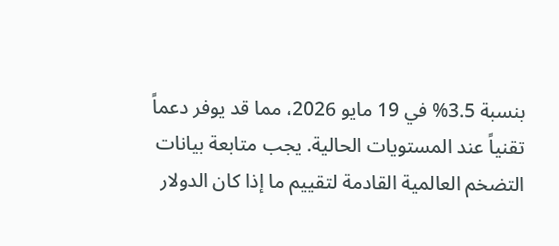بنسبة 3.5% في 19 مايو 2026، مما قد يوفر دعماً تقنياً عند المستويات الحالية. يجب متابعة بيانات التضخم العالمية القادمة لتقييم ما إذا كان الدولار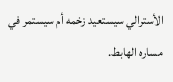الأسترالي سيستعيد زخمه أم سيستمر في مساره الهابط.